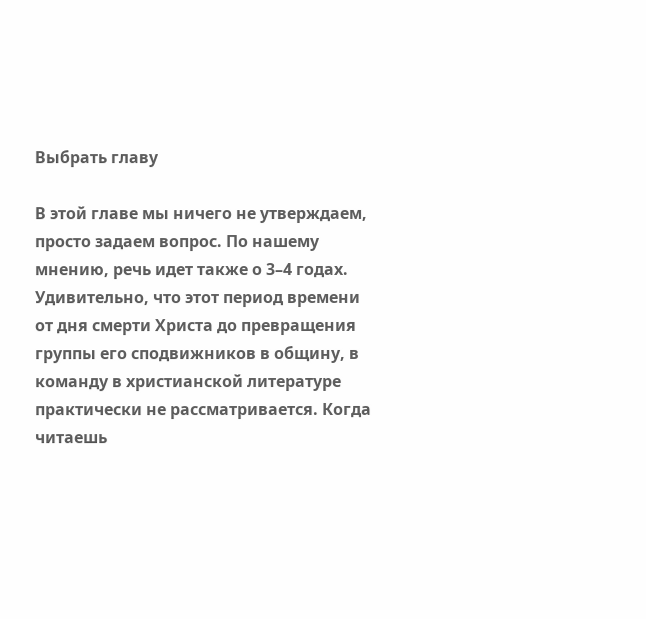Выбрать главу

В этой главе мы ничего не утверждаем, просто задаем вопрос. По нашему мнению, речь идет также о 3–4 годах. Удивительно, что этот период времени от дня смерти Христа до превращения группы его сподвижников в общину, в команду в христианской литературе практически не рассматривается. Когда читаешь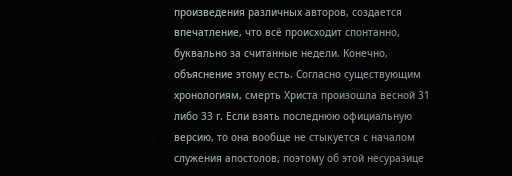произведения различных авторов, создается впечатление, что всё происходит спонтанно, буквально за считанные недели. Конечно, объяснение этому есть. Согласно существующим хронологиям, смерть Христа произошла весной 31 либо 33 г. Если взять последнюю официальную версию, то она вообще не стыкуется с началом служения апостолов, поэтому об этой несуразице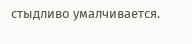стыдливо умалчивается.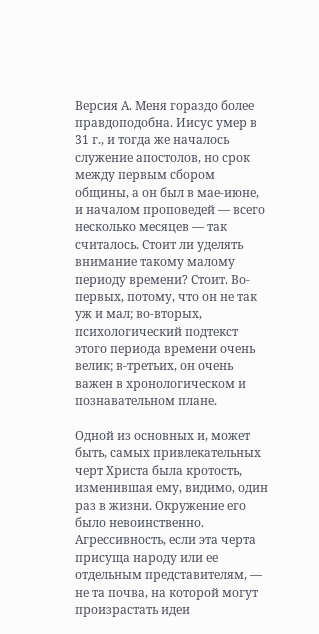Версия А. Меня гораздо более правдоподобна. Иисус умер в 31 г., и тогда же началось служение апостолов, но срок между первым сбором общины, а он был в мае-июне, и началом проповедей — всего несколько месяцев — так считалось. Стоит ли уделять внимание такому малому периоду времени? Стоит. Во-первых, потому, что он не так уж и мал; во-вторых, психологический подтекст этого периода времени очень велик; в-третьих, он очень важен в хронологическом и познавательном плане.

Одной из основных и, может быть, самых привлекательных черт Христа была кротость, изменившая ему, видимо, один раз в жизни. Окружение его было невоинственно. Агрессивность, если эта черта присуща народу или ее отдельным представителям, — не та почва, на которой могут произрастать идеи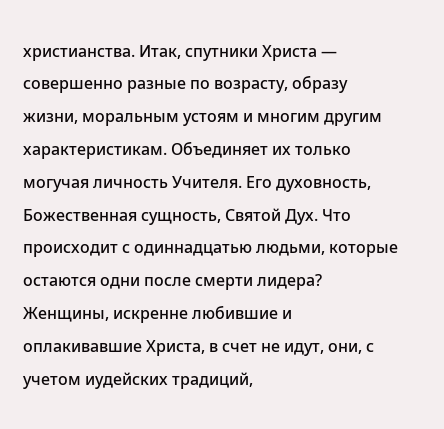христианства. Итак, спутники Христа — совершенно разные по возрасту, образу жизни, моральным устоям и многим другим характеристикам. Объединяет их только могучая личность Учителя. Его духовность, Божественная сущность, Святой Дух. Что происходит с одиннадцатью людьми, которые остаются одни после смерти лидера? Женщины, искренне любившие и оплакивавшие Христа, в счет не идут, они, с учетом иудейских традиций,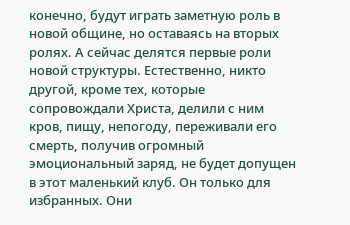конечно, будут играть заметную роль в новой общине, но оставаясь на вторых ролях. А сейчас делятся первые роли новой структуры. Естественно, никто другой, кроме тех, которые сопровождали Христа, делили с ним кров, пищу, непогоду, переживали его смерть, получив огромный эмоциональный заряд, не будет допущен в этот маленький клуб. Он только для избранных. Они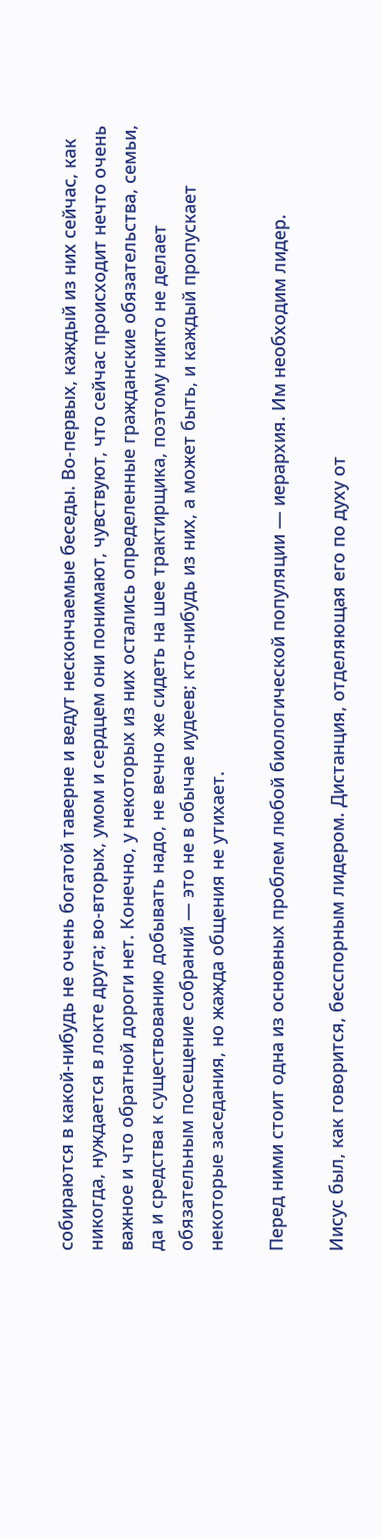собираются в какой-нибудь не очень богатой таверне и ведут нескончаемые беседы. Во-первых, каждый из них сейчас, как никогда, нуждается в локте друга; во-вторых, умом и сердцем они понимают, чувствуют, что сейчас происходит нечто очень важное и что обратной дороги нет. Конечно, у некоторых из них остались определенные гражданские обязательства, семьи, да и средства к существованию добывать надо, не вечно же сидеть на шее трактирщика, поэтому никто не делает обязательным посещение собраний — это не в обычае иудеев; кто-нибудь из них, а может быть, и каждый пропускает некоторые заседания, но жажда общения не утихает.

Перед ними стоит одна из основных проблем любой биологической популяции — иерархия. Им необходим лидер.

Иисус был, как говорится, бесспорным лидером. Дистанция, отделяющая его по духу от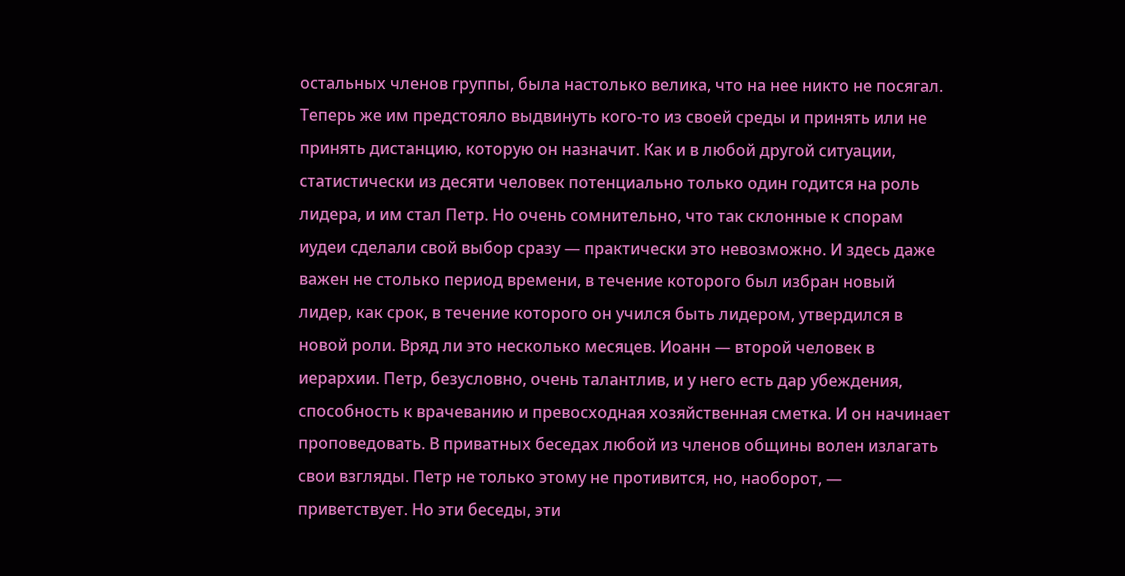остальных членов группы, была настолько велика, что на нее никто не посягал. Теперь же им предстояло выдвинуть кого-то из своей среды и принять или не принять дистанцию, которую он назначит. Как и в любой другой ситуации, статистически из десяти человек потенциально только один годится на роль лидера, и им стал Петр. Но очень сомнительно, что так склонные к спорам иудеи сделали свой выбор сразу — практически это невозможно. И здесь даже важен не столько период времени, в течение которого был избран новый лидер, как срок, в течение которого он учился быть лидером, утвердился в новой роли. Вряд ли это несколько месяцев. Иоанн — второй человек в иерархии. Петр, безусловно, очень талантлив, и у него есть дар убеждения, способность к врачеванию и превосходная хозяйственная сметка. И он начинает проповедовать. В приватных беседах любой из членов общины волен излагать свои взгляды. Петр не только этому не противится, но, наоборот, — приветствует. Но эти беседы, эти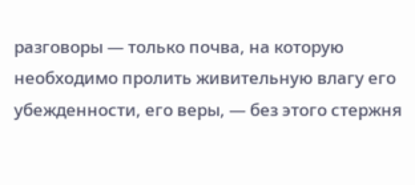разговоры — только почва, на которую необходимо пролить живительную влагу его убежденности, его веры, — без этого стержня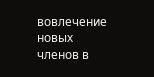вовлечение новых членов в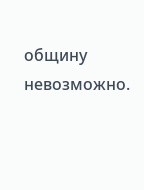общину невозможно.